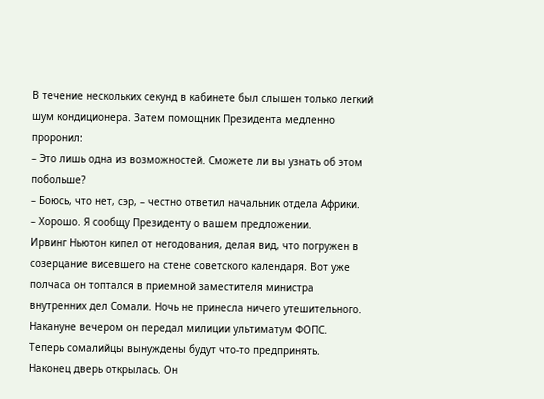В течение нескольких секунд в кабинете был слышен только легкий шум кондиционера. Затем помощник Президента медленно проронил:
– Это лишь одна из возможностей. Сможете ли вы узнать об этом побольше?
– Боюсь, что нет, сэр, – честно ответил начальник отдела Африки.
– Хорошо. Я сообщу Президенту о вашем предложении.
Ирвинг Ньютон кипел от негодования, делая вид, что погружен в созерцание висевшего на стене советского календаря. Вот уже полчаса он топтался в приемной заместителя министра внутренних дел Сомали. Ночь не принесла ничего утешительного. Накануне вечером он передал милиции ультиматум ФОПС.
Теперь сомалийцы вынуждены будут что-то предпринять.
Наконец дверь открылась. Он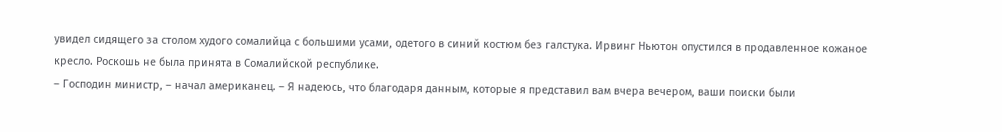увидел сидящего за столом худого сомалийца с большими усами, одетого в синий костюм без галстука. Ирвинг Ньютон опустился в продавленное кожаное кресло. Роскошь не была принята в Сомалийской республике.
– Господин министр, – начал американец. – Я надеюсь, что благодаря данным, которые я представил вам вчера вечером, ваши поиски были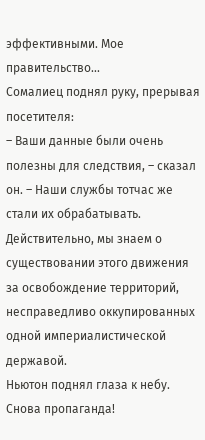эффективными. Мое правительство...
Сомалиец поднял руку, прерывая посетителя:
– Ваши данные были очень полезны для следствия, – сказал он. – Наши службы тотчас же стали их обрабатывать. Действительно, мы знаем о существовании этого движения за освобождение территорий, несправедливо оккупированных одной империалистической державой.
Ньютон поднял глаза к небу. Снова пропаганда!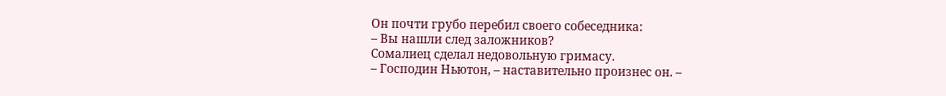Он почти грубо перебил своего собеседника:
– Вы нашли след заложников?
Сомалиец сделал недовольную гримасу.
– Господин Ньютон, – наставительно произнес он. –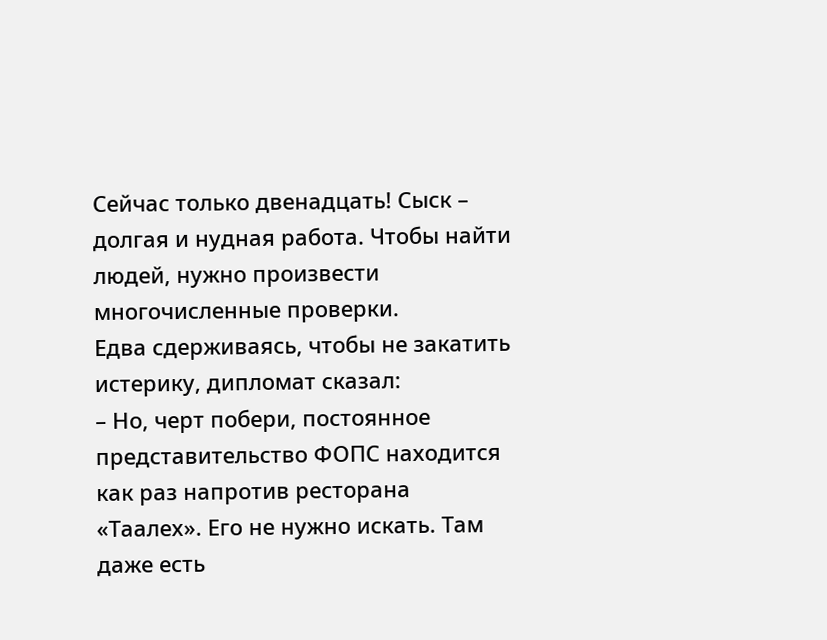Сейчас только двенадцать! Сыск – долгая и нудная работа. Чтобы найти людей, нужно произвести многочисленные проверки.
Едва сдерживаясь, чтобы не закатить истерику, дипломат сказал:
– Но, черт побери, постоянное представительство ФОПС находится как раз напротив ресторана «Таалех». Его не нужно искать. Там даже есть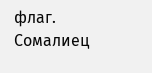флаг. Сомалиец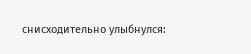снисходительно улыбнулся: